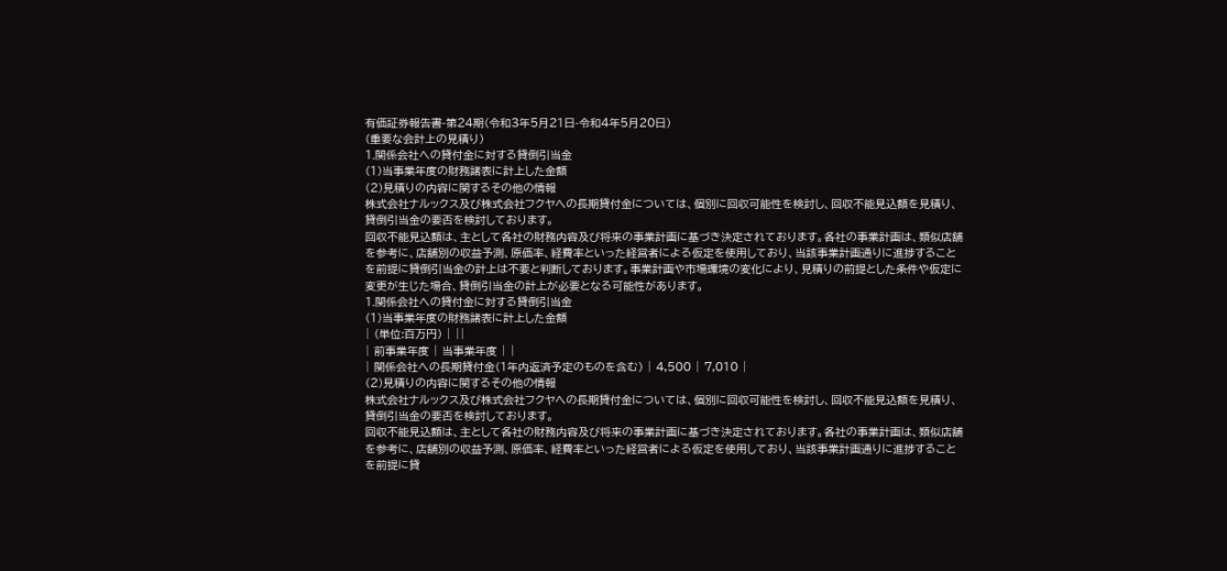有価証券報告書-第24期(令和3年5月21日-令和4年5月20日)
(重要な会計上の見積り)
1.関係会社への貸付金に対する貸倒引当金
(1)当事業年度の財務諸表に計上した金額
(2)見積りの内容に関するその他の情報
株式会社ナルックス及び株式会社フクヤへの長期貸付金については、個別に回収可能性を検討し、回収不能見込額を見積り、貸倒引当金の要否を検討しております。
回収不能見込額は、主として各社の財務内容及び将来の事業計画に基づき決定されております。各社の事業計画は、類似店舗を参考に、店舗別の収益予測、原価率、経費率といった経営者による仮定を使用しており、当該事業計画通りに進捗することを前提に貸倒引当金の計上は不要と判断しております。事業計画や市場環境の変化により、見積りの前提とした条件や仮定に変更が生じた場合、貸倒引当金の計上が必要となる可能性があります。
1.関係会社への貸付金に対する貸倒引当金
(1)当事業年度の財務諸表に計上した金額
| (単位:百万円) | ||
| 前事業年度 | 当事業年度 | |
| 関係会社への長期貸付金(1年内返済予定のものを含む) | 4,500 | 7,010 |
(2)見積りの内容に関するその他の情報
株式会社ナルックス及び株式会社フクヤへの長期貸付金については、個別に回収可能性を検討し、回収不能見込額を見積り、貸倒引当金の要否を検討しております。
回収不能見込額は、主として各社の財務内容及び将来の事業計画に基づき決定されております。各社の事業計画は、類似店舗を参考に、店舗別の収益予測、原価率、経費率といった経営者による仮定を使用しており、当該事業計画通りに進捗することを前提に貸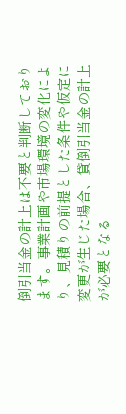倒引当金の計上は不要と判断しております。事業計画や市場環境の変化により、見積りの前提とした条件や仮定に変更が生じた場合、貸倒引当金の計上が必要となる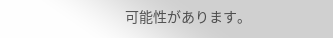可能性があります。